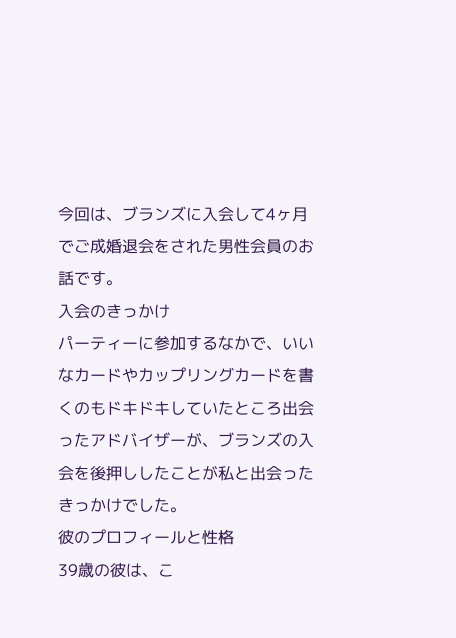今回は、ブランズに入会して4ヶ月でご成婚退会をされた男性会員のお話です。
入会のきっかけ
パーティーに参加するなかで、いいなカードやカップリングカードを書くのもドキドキしていたところ出会ったアドバイザーが、ブランズの入会を後押ししたことが私と出会ったきっかけでした。
彼のプロフィールと性格
39歳の彼は、こ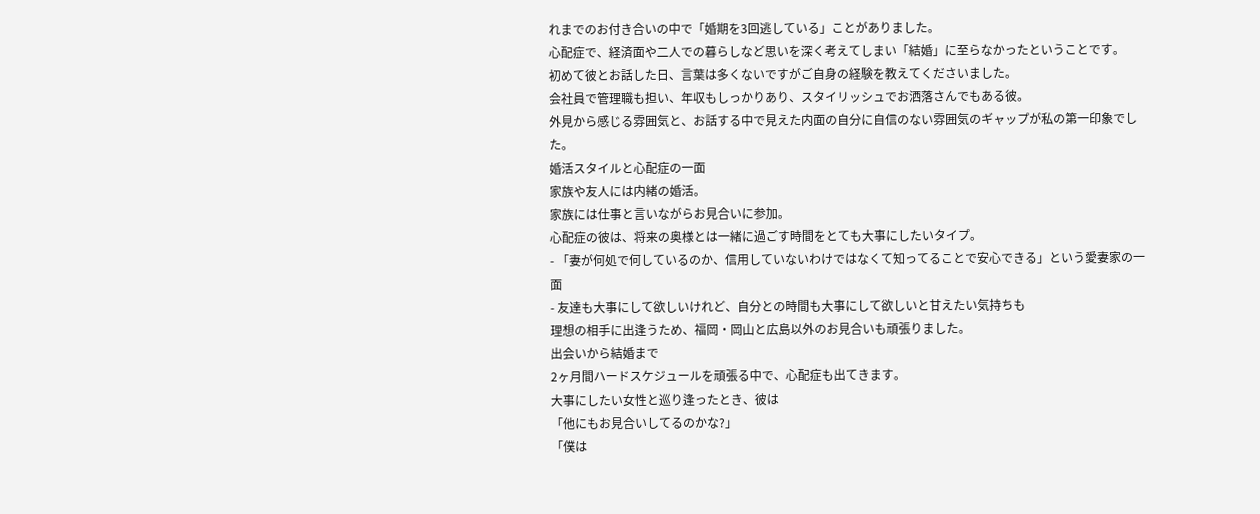れまでのお付き合いの中で「婚期を3回逃している」ことがありました。
心配症で、経済面や二人での暮らしなど思いを深く考えてしまい「結婚」に至らなかったということです。
初めて彼とお話した日、言葉は多くないですがご自身の経験を教えてくださいました。
会社員で管理職も担い、年収もしっかりあり、スタイリッシュでお洒落さんでもある彼。
外見から感じる雰囲気と、お話する中で見えた内面の自分に自信のない雰囲気のギャップが私の第一印象でした。
婚活スタイルと心配症の一面
家族や友人には内緒の婚活。
家族には仕事と言いながらお見合いに参加。
心配症の彼は、将来の奥様とは一緒に過ごす時間をとても大事にしたいタイプ。
- 「妻が何処で何しているのか、信用していないわけではなくて知ってることで安心できる」という愛妻家の一面
- 友達も大事にして欲しいけれど、自分との時間も大事にして欲しいと甘えたい気持ちも
理想の相手に出逢うため、福岡・岡山と広島以外のお見合いも頑張りました。
出会いから結婚まで
2ヶ月間ハードスケジュールを頑張る中で、心配症も出てきます。
大事にしたい女性と巡り逢ったとき、彼は
「他にもお見合いしてるのかな?」
「僕は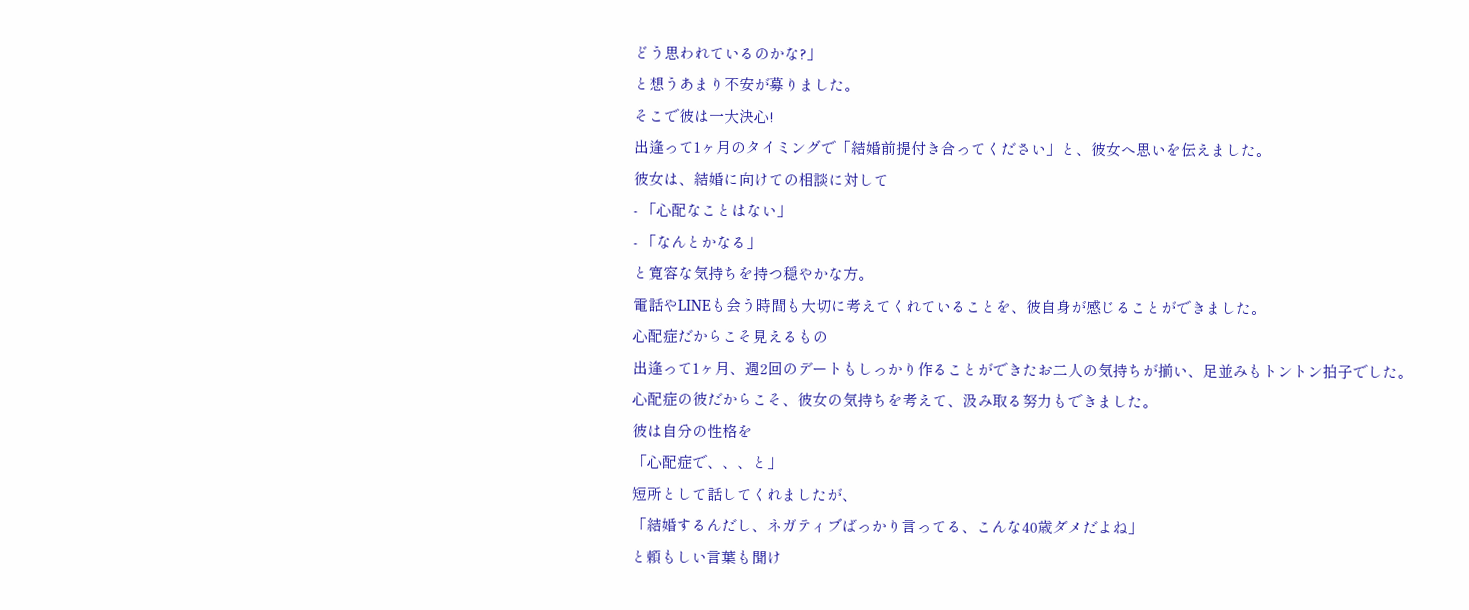どう思われているのかな?」
と想うあまり不安が募りました。
そこで彼は一大決心!
出逢って1ヶ月のタイミングで「結婚前提付き合ってください」と、彼女へ思いを伝えました。
彼女は、結婚に向けての相談に対して
- 「心配なことはない」
- 「なんとかなる」
と寛容な気持ちを持つ穏やかな方。
電話やLINEも会う時間も大切に考えてくれていることを、彼自身が感じることができました。
心配症だからこそ見えるもの
出逢って1ヶ月、週2回のデートもしっかり作ることができたお二人の気持ちが揃い、足並みもトントン拍子でした。
心配症の彼だからこそ、彼女の気持ちを考えて、汲み取る努力もできました。
彼は自分の性格を
「心配症で、、、と」
短所として話してくれましたが、
「結婚するんだし、ネガティブばっかり言ってる、こんな40歳ダメだよね」
と頼もしい言葉も聞け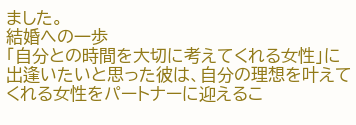ました。
結婚への一歩
「自分との時間を大切に考えてくれる女性」に出逢いたいと思った彼は、自分の理想を叶えてくれる女性をパートナーに迎えるこ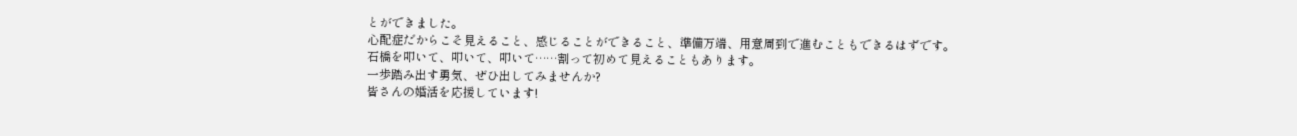とができました。
心配症だからこそ見えること、感じることができること、準備万端、用意周到で進むこともできるはずです。
石橋を叩いて、叩いて、叩いて……割って初めて見えることもあります。
一歩踏み出す勇気、ぜひ出してみませんか?
皆さんの婚活を応援しています!